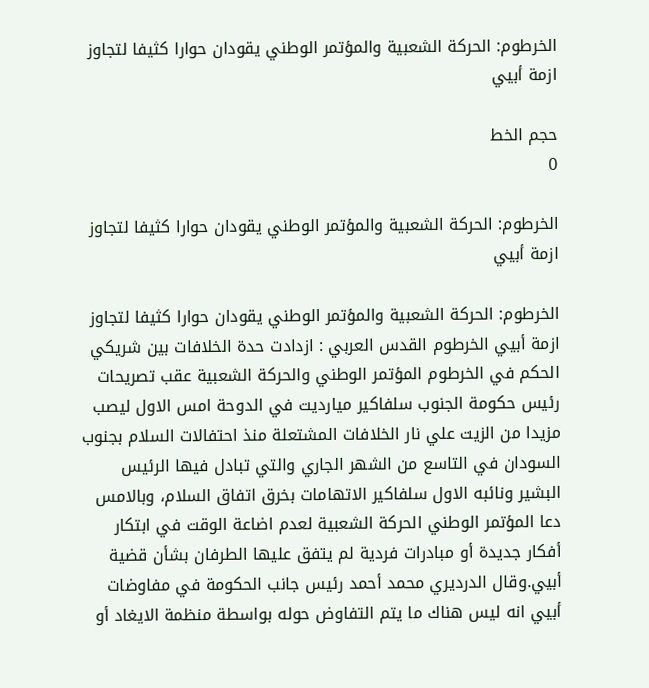الخرطوم: الحركة الشعبية والمؤتمر الوطني يقودان حوارا كثيفا لتجاوز ازمة أبيي

حجم الخط
0

الخرطوم: الحركة الشعبية والمؤتمر الوطني يقودان حوارا كثيفا لتجاوز ازمة أبيي

الخرطوم: الحركة الشعبية والمؤتمر الوطني يقودان حوارا كثيفا لتجاوز ازمة أبيي الخرطوم القدس العربي : ازدادت حدة الخلافات بين شريكي الحكم في الخرطوم المؤتمر الوطني والحركة الشعبية عقب تصريحات رئيس حكومة الجنوب سلفاكير ميارديت في الدوحة امس الاول ليصب مزيدا من الزيت علي نار الخلافات المشتعلة منذ احتفالات السلام بجنوب السودان في التاسع من الشهر الجاري والتي تبادل فيها الرئيس البشير ونائبه الاول سلفاكير الاتهامات بخرق اتفاق السلام، وبالامس دعا المؤتمر الوطني الحركة الشعبية لعدم اضاعة الوقت في ابتكار أفكار جديدة أو مبادرات فردية لم يتفق عليها الطرفان بشأن قضية أبيي.وقال الدرديري محمد أحمد رئيس جانب الحكومة في مفاوضات أبيي انه ليس هناك ما يتم التفاوض حوله بواسطة منظمة الايغاد أو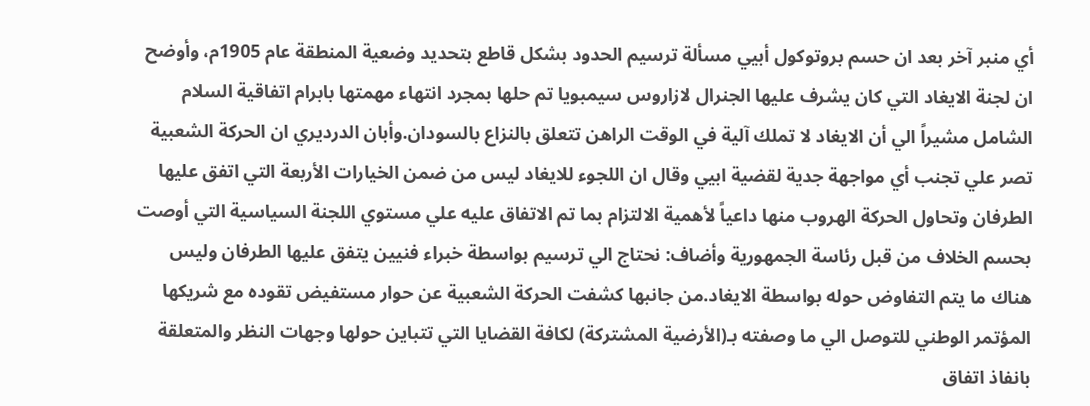أي منبر آخر بعد ان حسم بروتوكول أبيي مسألة ترسيم الحدود بشكل قاطع بتحديد وضعية المنطقة عام 1905م، وأوضح ان لجنة الايغاد التي كان يشرف عليها الجنرال لازاروس سيمبويا تم حلها بمجرد انتهاء مهمتها بابرام اتفاقية السلام الشامل مشيراً الي أن الايغاد لا تملك آلية في الوقت الراهن تتعلق بالنزاع بالسودان.وأبان الدرديري ان الحركة الشعبية تصر علي تجنب أي مواجهة جدية لقضية ابيي وقال ان اللجوء للايغاد ليس من ضمن الخيارات الأربعة التي اتفق عليها الطرفان وتحاول الحركة الهروب منها داعياً لأهمية الالتزام بما تم الاتفاق عليه علي مستوي اللجنة السياسية التي أوصت بحسم الخلاف من قبل رئاسة الجمهورية وأضاف: نحتاج الي ترسيم بواسطة خبراء فنيين يتفق عليها الطرفان وليس هناك ما يتم التفاوض حوله بواسطة الايغاد.من جانبها كشفت الحركة الشعبية عن حوار مستفيض تقوده مع شريكها المؤتمر الوطني للتوصل الي ما وصفته بـ(الأرضية المشتركة) لكافة القضايا التي تتباين حولها وجهات النظر والمتعلقة بانفاذ اتفاق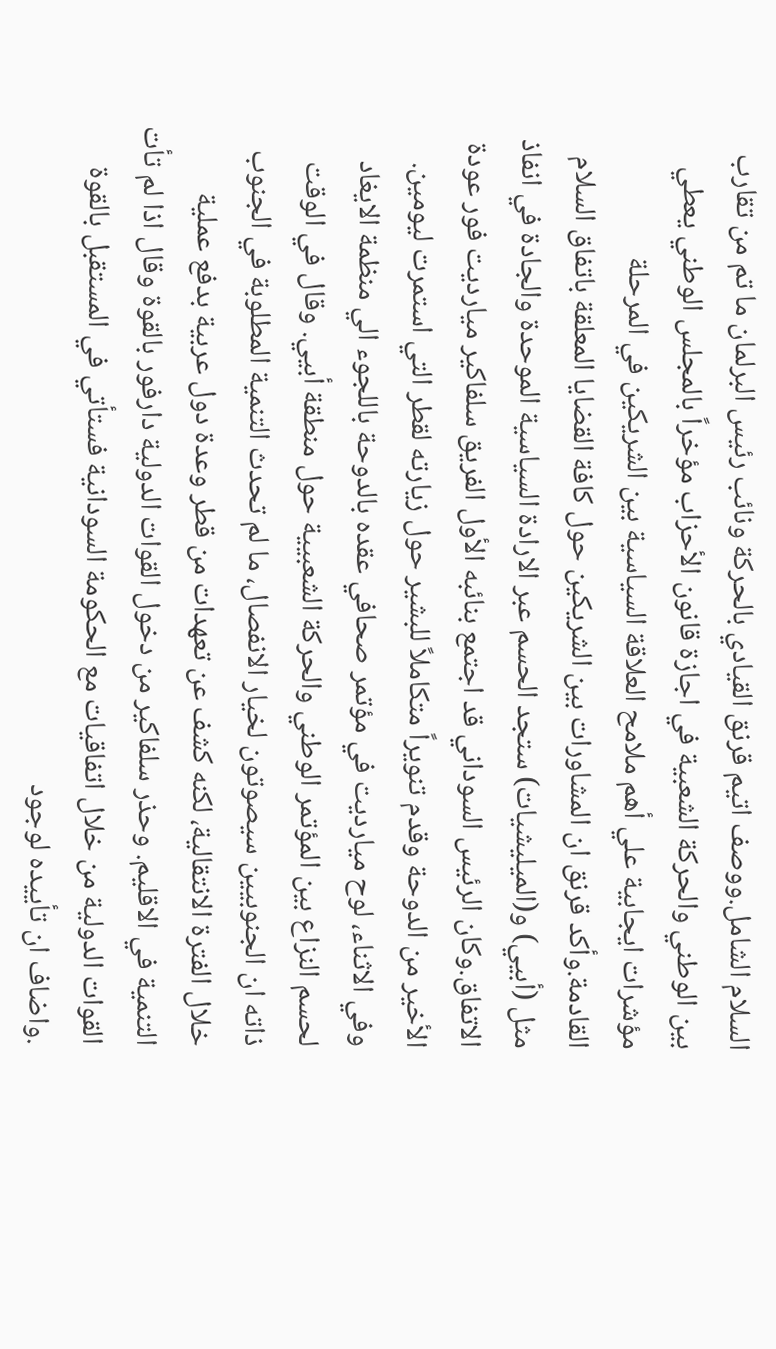السلام الشامل.ووصف اتيم قرنق القيادي بالحركة ونائب رئيس البرلمان ما تم من تقارب بين الوطني والحركة الشعبية في اجازة قانون الأحزاب مؤخراً بالمجلس الوطني يعطي مؤشرات ايجابية علي أهم ملامح العلاقة السياسية بين الشريكين في المرحلة القادمة.وأكد قرنق ان المشاورات بين الشريكين حول كافة القضايا المعلقة باتفاق السلام مثل (أبيي) و(الميليشيات) ستجد الحسم عبر الارادة السياسية الموحدة والجادة في انفاذ الاتفاق.وكان الرئيس السوداني قد اجتمع بنائبه الأول الفريق سلفاكير ميارديت فور عودة الأخير من الدوحة وقدم تنويراً متكاملاً للبشير حول زيارته لقطر التي استمرت ليومين. وفي الاثناء، لوح ميارديت في مؤتمر صحافي عقده بالدوحة باللجوء الي منظمة الايغاد لحسم النزاع بين المؤتمر الوطني والحركة الشعبيية حول منطقة أبيي. وقال في الوقت ذاته ان الجنوبيين سيصوتون لخيار الانفصال، ما لم تحدث التنمية المطلوبة في الجنوب خلال الفترة الانتقالية، لكنه كشف عن تعهدات من قطر وعدة دول عربية بدفع عملية التنمية في الاقليم. وحذر سلفاكير من دخول القوات الدولية دارفور بالقوة وقال اذا لم تأت القوات الدولية من خلال اتفاقيات مع الحكومة السودانية فستأتي في المستقبل بالقوة .واضاف ان تأييده لوجود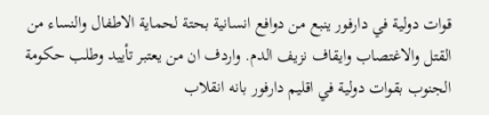قوات دولية في دارفور ينبع من دوافع انسانية بحتة لحماية الاطفال والنساء من القتل والاغتصاب وايقاف نزيف الدم. واردف ان من يعتبر تأييد وطلب حكومة الجنوب بقوات دولية في اقليم دارفور بانه انقلاب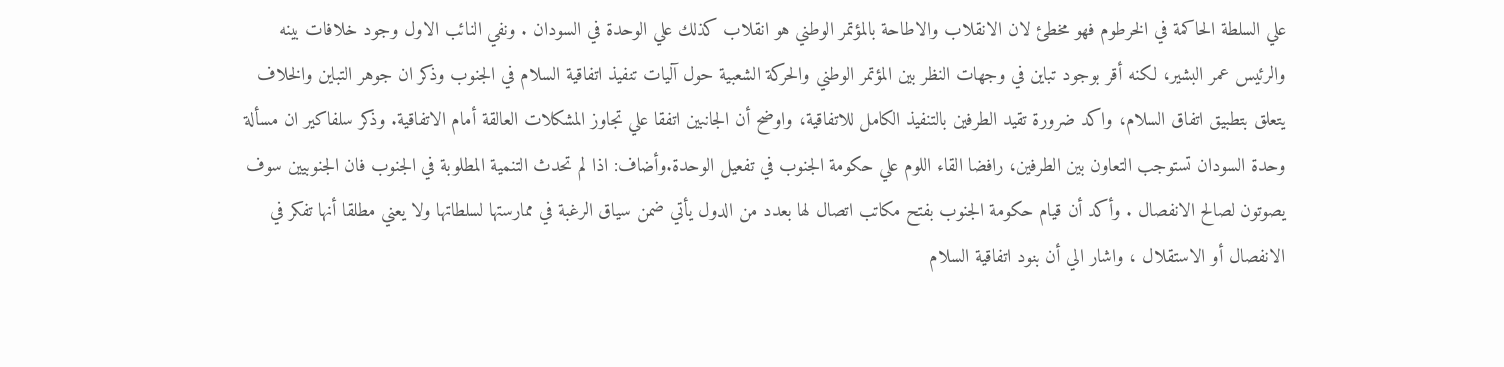علي السلطة الحاكمة في الخرطوم فهو مخطئ لان الانقلاب والاطاحة بالمؤتمر الوطني هو انقلاب كذلك علي الوحدة في السودان . ونفي النائب الاول وجود خلافات بينه والرئيس عمر البشير، لكنه أقر بوجود تباين في وجهات النظر بين المؤتمر الوطني والحركة الشعبية حول آليات تنفيذ اتفاقية السلام في الجنوب وذكر ان جوهر التباين والخلاف يتعلق بتطبيق اتفاق السلام، واكد ضرورة تقيد الطرفين بالتنفيذ الكامل للاتفاقية، واوضح أن الجانبين اتفقا علي تجاوز المشكلات العالقة أمام الاتفاقية. وذكر سلفاكير ان مسألة وحدة السودان تستوجب التعاون بين الطرفين، رافضا القاء اللوم علي حكومة الجنوب في تفعيل الوحدة.وأضاف: اذا لم تحدث التنمية المطلوبة في الجنوب فان الجنوبيين سوف يصوتون لصالح الانفصال . وأكد أن قيام حكومة الجنوب بفتح مكاتب اتصال لها بعدد من الدول يأتي ضمن سياق الرغبة في ممارستها لسلطاتها ولا يعني مطلقا أنها تفكر في الانفصال أو الاستقلال ، واشار الي أن بنود اتفاقية السلام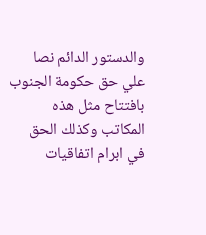والدستور الدائم نصا علي حق حكومة الجنوب بافتتاح مثل هذه المكاتب وكذلك الحق في ابرام اتفاقيات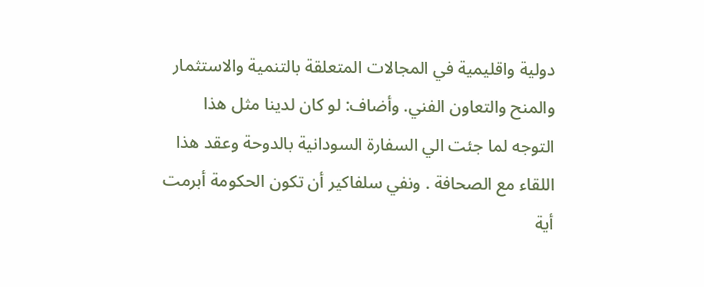دولية واقليمية في المجالات المتعلقة بالتنمية والاستثمار والمنح والتعاون الفني. وأضاف: لو كان لدينا مثل هذا التوجه لما جئت الي السفارة السودانية بالدوحة وعقد هذا اللقاء مع الصحافة . ونفي سلفاكير أن تكون الحكومة أبرمت أية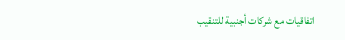اتفاقيات مع شركات أجنبية للتنقيب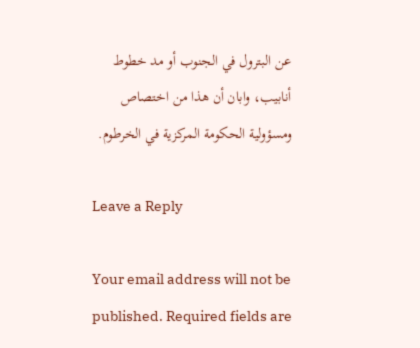عن البترول في الجنوب أو مد خطوط أنابيب، وابان أن هذا من اختصاص ومسؤولية الحكومة المركزية في الخرطوم.

Leave a Reply

Your email address will not be published. Required fields are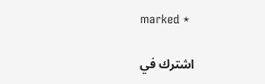marked *

اشترك في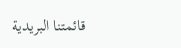قائمتنا البريدية